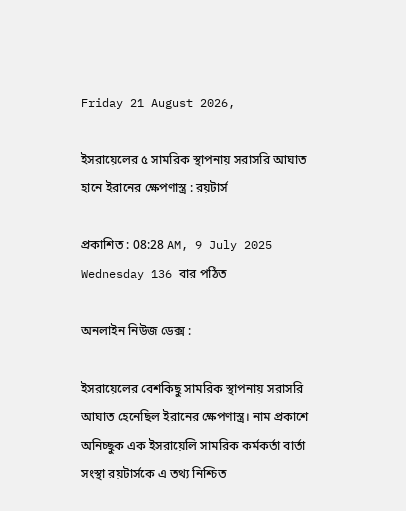Friday 21 August 2026,

ইসরায়েলের ৫ সামরিক স্থাপনায় সরাসরি আঘাত হানে ইরানের ক্ষেপণাস্ত্র : রয়টার্স

প্রকাশিত : 08:28 AM, 9 July 2025 Wednesday 136 বার পঠিত

অনলাইন নিউজ ডেক্স :

ইসরায়েলের বেশকিছু সামরিক স্থাপনায় সরাসরি আঘাত হেনেছিল ইরানের ক্ষেপণাস্ত্র। নাম প্রকাশে অনিচ্ছুক এক ইসরায়েলি সামরিক কর্মকর্তা বার্তা সংস্থা রয়টার্সকে এ তথ্য নিশ্চিত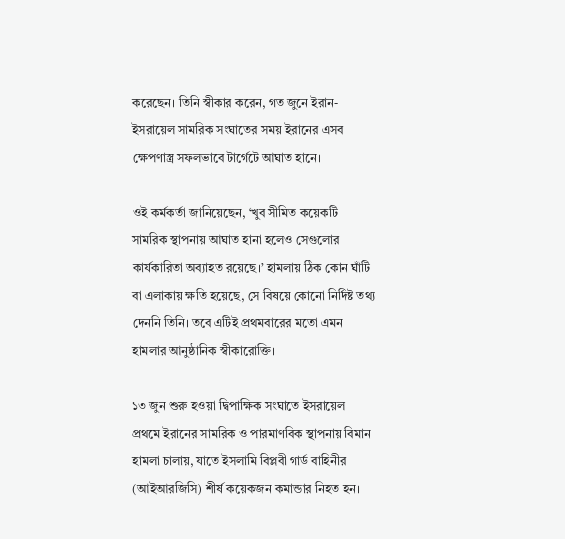করেছেন। তিনি স্বীকার করেন, গত জুনে ইরান-ইসরায়েল সামরিক সংঘাতের সময় ইরানের এসব ক্ষেপণাস্ত্র সফলভাবে টার্গেটে আঘাত হানে।

ওই কর্মকর্তা জানিয়েছেন, ‘খুব সীমিত কয়েকটি সামরিক স্থাপনায় আঘাত হানা হলেও সেগুলোর কার্যকারিতা অব্যাহত রয়েছে।’ হামলায় ঠিক কোন ঘাঁটি বা এলাকায় ক্ষতি হয়েছে, সে বিষয়ে কোনো নির্দিষ্ট তথ্য দেননি তিনি। তবে এটিই প্রথমবারের মতো এমন হামলার আনুষ্ঠানিক স্বীকারোক্তি।

১৩ জুন শুরু হওয়া দ্বিপাক্ষিক সংঘাতে ইসরায়েল প্রথমে ইরানের সামরিক ও পারমাণবিক স্থাপনায় বিমান হামলা চালায়, যাতে ইসলামি বিপ্লবী গার্ড বাহিনীর (আইআরজিসি) শীর্ষ কয়েকজন কমান্ডার নিহত হন।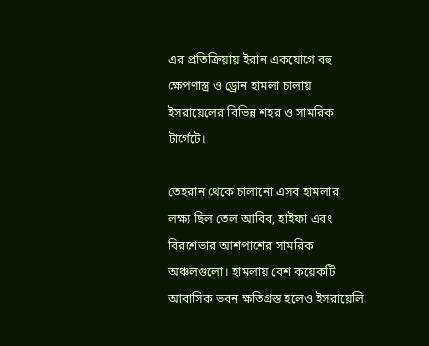এর প্রতিক্রিয়ায় ইরান একযোগে বহু ক্ষেপণাস্ত্র ও ড্রোন হামলা চালায় ইসরায়েলের বিভিন্ন শহর ও সামরিক টার্গেটে।

তেহরান থেকে চালানো এসব হামলার লক্ষ্য ছিল তেল আবিব, হাইফা এবং বিরশেভার আশপাশের সামরিক অঞ্চলগুলো। হামলায় বেশ কয়েকটি আবাসিক ভবন ক্ষতিগ্রস্ত হলেও ইসরায়েলি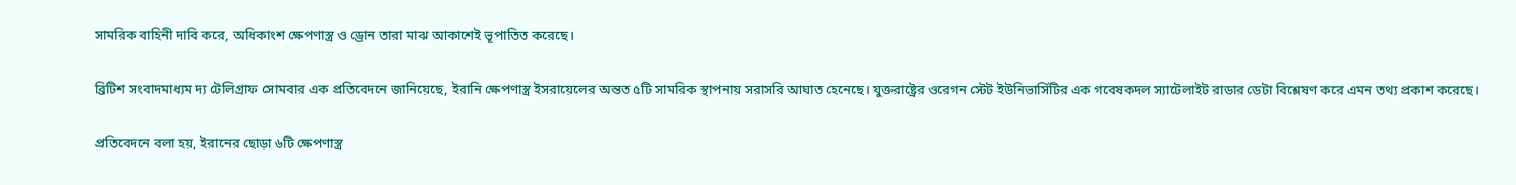সামরিক বাহিনী দাবি করে, অধিকাংশ ক্ষেপণাস্ত্র ও ড্রোন তারা মাঝ আকাশেই ভূপাতিত করেছে।

ব্রিটিশ সংবাদমাধ্যম দ্য টেলিগ্রাফ সোমবার এক প্রতিবেদনে জানিয়েছে, ইরানি ক্ষেপণাস্ত্র ইসরায়েলের অন্তত ৫টি সামরিক স্থাপনায় সরাসরি আঘাত হেনেছে। যুক্তরাষ্ট্রের ওরেগন স্টেট ইউনিভার্সিটির এক গবেষকদল স্যাটেলাইট রাডার ডেটা বিশ্লেষণ করে এমন তথ্য প্রকাশ করেছে।

প্রতিবেদনে বলা হয়, ইরানের ছোড়া ৬টি ক্ষেপণাস্ত্র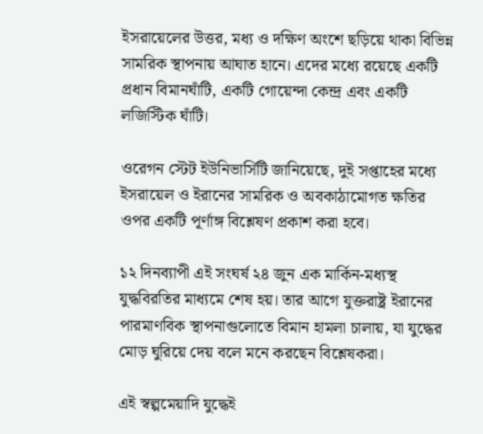ইসরায়েলের উত্তর, মধ্য ও দক্ষিণ অংশে ছড়িয়ে থাকা বিভিন্ন সামরিক স্থাপনায় আঘাত হানে। এদের মধ্যে রয়েছে একটি প্রধান বিমানঘাঁটি, একটি গোয়েন্দা কেন্দ্র এবং একটি লজিস্টিক ঘাঁটি।

ওরেগন স্টেট ইউনিভার্সিটি জানিয়েছে, দুই সপ্তাহের মধ্যে ইসরায়েল ও ইরানের সামরিক ও অবকাঠামোগত ক্ষতির ওপর একটি পূর্ণাঙ্গ বিশ্লেষণ প্রকাশ করা হবে।

১২ দিনব্যাপী এই সংঘর্ষ ২৪ জুন এক মার্কিন-মধ্যস্থ যুদ্ধবিরতির মাধ্যমে শেষ হয়। তার আগে যুক্তরাষ্ট্র ইরানের পারমাণবিক স্থাপনাগুলোতে বিমান হামলা চালায়, যা যুদ্ধের মোড় ঘুরিয়ে দেয় বলে মনে করছেন বিশ্লেষকরা।

এই স্বল্পমেয়াদি যুদ্ধেই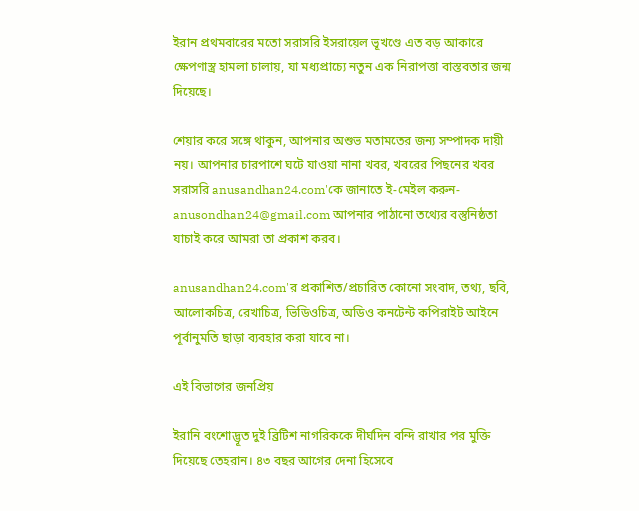ইরান প্রথমবারের মতো সরাসরি ইসরায়েল ভূখণ্ডে এত বড় আকারে ক্ষেপণাস্ত্র হামলা চালায়, যা মধ্যপ্রাচ্যে নতুন এক নিরাপত্তা বাস্তবতার জন্ম দিয়েছে।

শেয়ার করে সঙ্গে থাকুন, আপনার অশুভ মতামতের জন্য সম্পাদক দায়ী নয়। আপনার চারপাশে ঘটে যাওয়া নানা খবর, খবরের পিছনের খবর সরাসরি anusandhan24.com'কে জানাতে ই-মেইল করুন- anusondhan24@gmail.com আপনার পাঠানো তথ্যের বস্তুনিষ্ঠতা যাচাই করে আমরা তা প্রকাশ করব।

anusandhan24.com'র প্রকাশিত/প্রচারিত কোনো সংবাদ, তথ্য, ছবি, আলোকচিত্র, রেখাচিত্র, ভিডিওচিত্র, অডিও কনটেন্ট কপিরাইট আইনে পূর্বানুমতি ছাড়া ব্যবহার করা যাবে না।

এই বিভাগের জনপ্রিয়

ইরানি বংশোদ্ভূত দুই ব্রিটিশ নাগরিককে দীর্ঘদিন বন্দি রাখার পর মুক্তি দিয়েছে তেহরান। ৪৩ বছর আগের দেনা হিসেবে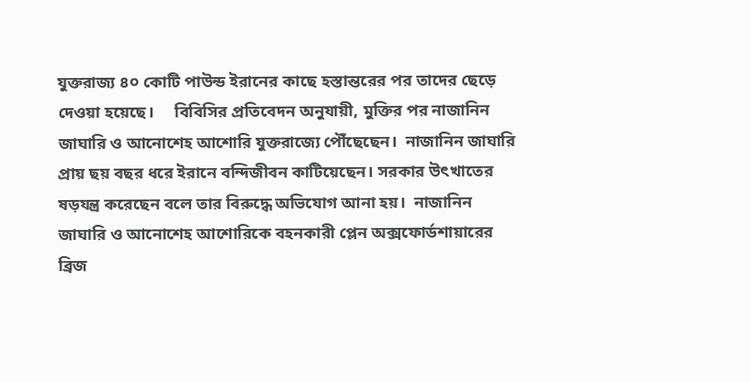যুক্তরাজ্য ৪০ কোটি পাউন্ড ইরানের কাছে হস্তান্তরের পর তাদের ছেড়ে দেওয়া হয়েছে।     বিবিসির প্রতিবেদন অনুযায়ী, মুক্তির পর নাজানিন জাঘারি ও আনোশেহ আশোরি যুক্তরাজ্যে পৌঁছেছেন।  নাজানিন জাঘারি প্রায় ছয় বছর ধরে ইরানে বন্দিজীবন কাটিয়েছেন। সরকার উৎখাতের ষড়যন্ত্র করেছেন বলে তার বিরুদ্ধে অভিযোগ আনা হয়।  নাজানিন জাঘারি ও আনোশেহ আশোরিকে বহনকারী প্লেন অক্সফোর্ডশায়ারের ব্রিজ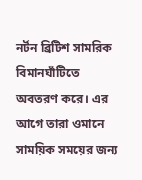নর্টন ব্রিটিশ সামরিক বিমানঘাঁটিতে অবতরণ করে। এর আগে তারা ওমানে সাময়িক সময়ের জন্য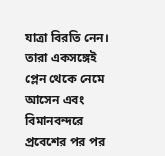যাত্রা বিরতি নেন।  তারা একসঙ্গেই প্লেন থেকে নেমে আসেন এবং বিমানবন্দরে প্রবেশের পর পর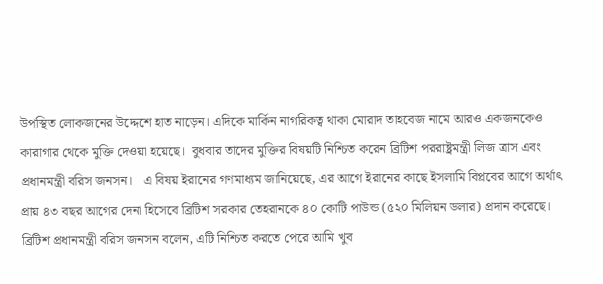উপস্থিত লোকজনের উদ্দেশে হাত নাড়েন। এদিকে মার্কিন নাগরিকত্ব থাকা মোরাদ তাহবেজ নামে আরও একজনকেও কারাগার থেকে মুক্তি দেওয়া হয়েছে।  বুধবার তাদের মুক্তির বিষয়টি নিশ্চিত করেন ব্রিটিশ পররাষ্ট্রমন্ত্রী লিজ ত্রাস এবং প্রধানমন্ত্রী বরিস জনসন।   এ বিষয় ইরানের গণমাধ্যম জানিয়েছে, এর আগে ইরানের কাছে ইসলামি বিপ্লবের আগে অর্থাৎ প্রায় ৪৩ বছর আগের দেনা হিসেবে ব্রিটিশ সরকার তেহরানকে ৪০ কোটি পাউন্ড (৫২০ মিলিয়ন ডলার) প্রদান করেছে।  ব্রিটিশ প্রধানমন্ত্রী বরিস জনসন বলেন, এটি নিশ্চিত করতে পেরে আমি খুব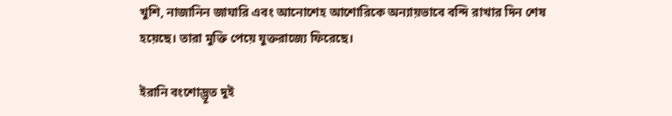খুশি, নাজানিন জাঘারি এবং আনোশেহ আশোরিকে অন্যায়ভাবে বন্দি রাখার দিন শেষ হয়েছে। তারা মুক্তি পেয়ে যুক্তরাজ্যে ফিরেছে।

ইরানি বংশোদ্ভূত দুই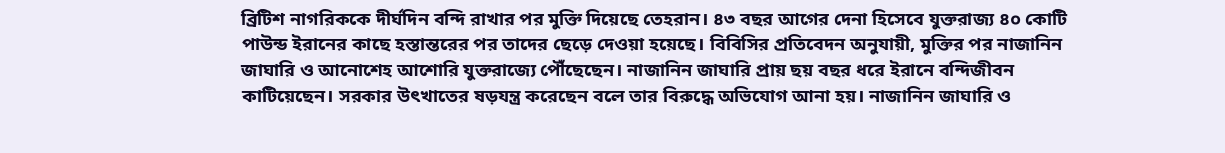ব্রিটিশ নাগরিককে দীর্ঘদিন বন্দি রাখার পর মুক্তি দিয়েছে তেহরান। ৪৩ বছর আগের দেনা হিসেবে যুক্তরাজ্য ৪০ কোটি পাউন্ড ইরানের কাছে হস্তান্তরের পর তাদের ছেড়ে দেওয়া হয়েছে। বিবিসির প্রতিবেদন অনুযায়ী, মুক্তির পর নাজানিন জাঘারি ও আনোশেহ আশোরি যুক্তরাজ্যে পৌঁছেছেন। নাজানিন জাঘারি প্রায় ছয় বছর ধরে ইরানে বন্দিজীবন কাটিয়েছেন। সরকার উৎখাতের ষড়যন্ত্র করেছেন বলে তার বিরুদ্ধে অভিযোগ আনা হয়। নাজানিন জাঘারি ও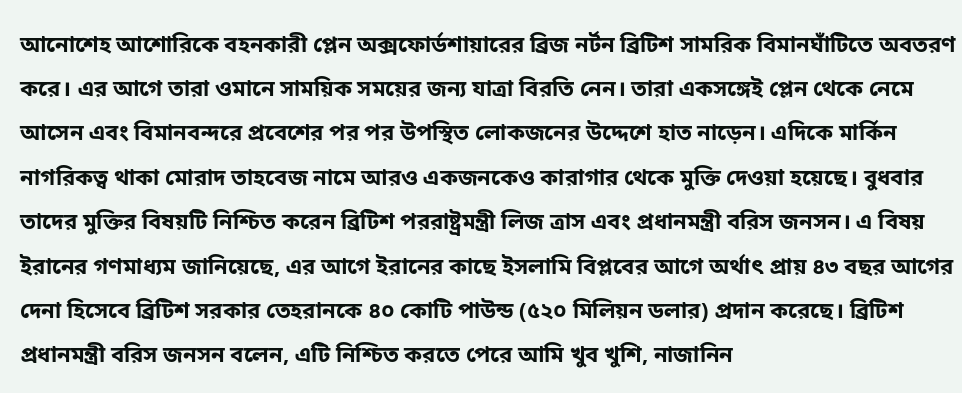আনোশেহ আশোরিকে বহনকারী প্লেন অক্সফোর্ডশায়ারের ব্রিজ নর্টন ব্রিটিশ সামরিক বিমানঘাঁটিতে অবতরণ করে। এর আগে তারা ওমানে সাময়িক সময়ের জন্য যাত্রা বিরতি নেন। তারা একসঙ্গেই প্লেন থেকে নেমে আসেন এবং বিমানবন্দরে প্রবেশের পর পর উপস্থিত লোকজনের উদ্দেশে হাত নাড়েন। এদিকে মার্কিন নাগরিকত্ব থাকা মোরাদ তাহবেজ নামে আরও একজনকেও কারাগার থেকে মুক্তি দেওয়া হয়েছে। বুধবার তাদের মুক্তির বিষয়টি নিশ্চিত করেন ব্রিটিশ পররাষ্ট্রমন্ত্রী লিজ ত্রাস এবং প্রধানমন্ত্রী বরিস জনসন। এ বিষয় ইরানের গণমাধ্যম জানিয়েছে, এর আগে ইরানের কাছে ইসলামি বিপ্লবের আগে অর্থাৎ প্রায় ৪৩ বছর আগের দেনা হিসেবে ব্রিটিশ সরকার তেহরানকে ৪০ কোটি পাউন্ড (৫২০ মিলিয়ন ডলার) প্রদান করেছে। ব্রিটিশ প্রধানমন্ত্রী বরিস জনসন বলেন, এটি নিশ্চিত করতে পেরে আমি খুব খুশি, নাজানিন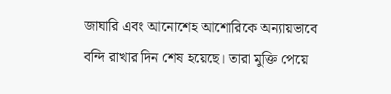জাঘারি এবং আনোশেহ আশোরিকে অন্যায়ভাবে বন্দি রাখার দিন শেষ হয়েছে। তারা মুক্তি পেয়ে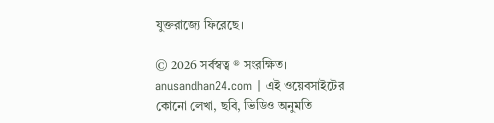যুক্তরাজ্যে ফিরেছে।

© 2026 সর্বস্বত্ব ® সংরক্ষিত। anusandhan24.com | এই ওয়েবসাইটের কোনো লেখা, ছবি, ভিডিও অনুমতি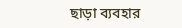ছাড়া ব্যবহার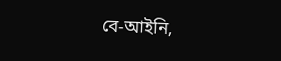বে-আইনি,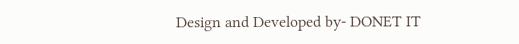Design and Developed by- DONET IT